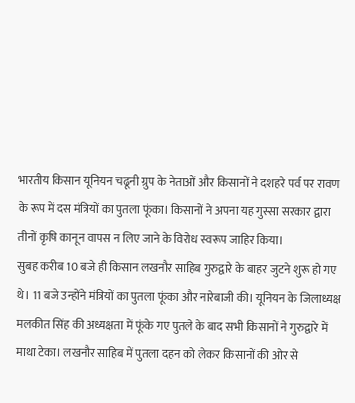भारतीय किसान यूनियन चढूनी ग्रुप के नेताओं और किसानों ने दशहरे पर्व पर रावण के रूप में दस मंत्रियों का पुतला फूंका। किसानों ने अपना यह गुस्सा सरकार द्वारा तीनों कृषि कानून वापस न लिए जाने के विरोध स्वरूप जाहिर किया।
सुबह करीब 10 बजे ही किसान लखनौर साहिब गुरुद्वारे के बाहर जुटने शुरू हो गए थे। 11 बजे उन्होंने मंत्रियों का पुतला फूंका और नारेबाजी की। यूनियन के जिलाध्यक्ष मलकीत सिंह की अध्यक्षता में फूंके गए पुतले के बाद सभी किसानों ने गुरुद्वारे में माथा टेका। लखनौर साहिब में पुतला दहन को लेकर किसानों की ओर से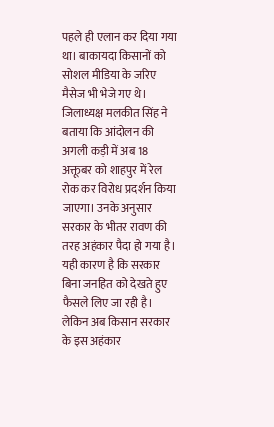पहले ही एलान कर दिया गया था। बाकायदा किसानों को सोशल मीडिया के जरिए मैसेज भी भेजे गए थे।
जिलाध्यक्ष मलकीत सिंह ने बताया कि आंदोलन की अगली कड़ी में अब 18 अक्तूबर को शाहपुर में रेल रोक कर विरोध प्रदर्शन किया जाएगा। उनके अनुसार सरकार के भीतर रावण की तरह अहंकार पैदा हो गया है। यही कारण है कि सरकार बिना जनहित को देखते हुए फैसले लिए जा रही है। लेकिन अब किसान सरकार के इस अहंकार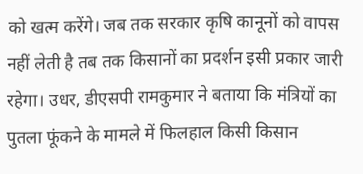को खत्म करेंगे। जब तक सरकार कृषि कानूनों को वापस नहीं लेती है तब तक किसानों का प्रदर्शन इसी प्रकार जारी रहेगा। उधर, डीएसपी रामकुमार ने बताया कि मंत्रियों का पुतला फूंकने के मामले में फिलहाल किसी किसान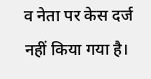व नेता पर केस दर्ज नहीं किया गया है।